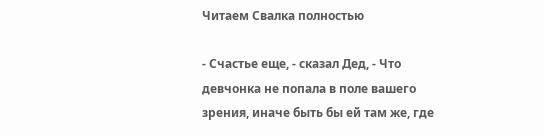Читаем Свалка полностью

- Счастье еще, - сказал Дед, - Что девчонка не попала в поле вашего зрения, иначе быть бы ей там же, где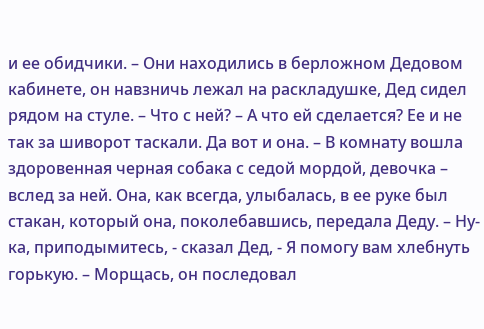и ее обидчики. – Они находились в берложном Дедовом кабинете, он навзничь лежал на раскладушке, Дед сидел рядом на стуле. – Что с ней? – А что ей сделается? Ее и не так за шиворот таскали. Да вот и она. – В комнату вошла здоровенная черная собака с седой мордой, девочка – вслед за ней. Она, как всегда, улыбалась, в ее руке был стакан, который она, поколебавшись, передала Деду. – Ну-ка, приподымитесь, - сказал Дед, - Я помогу вам хлебнуть горькую. – Морщась, он последовал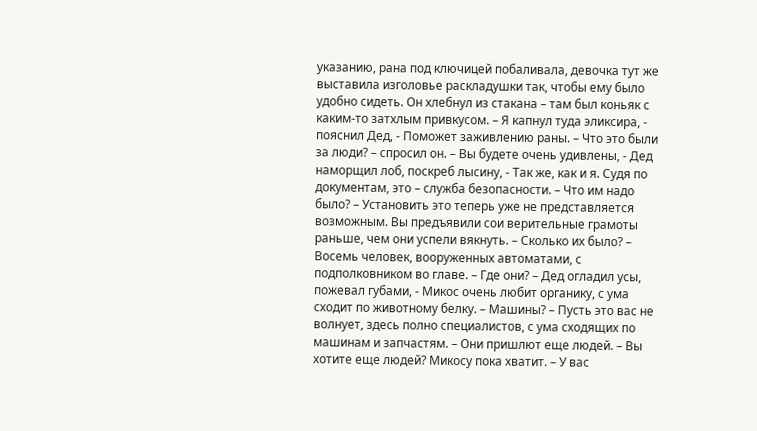указанию, рана под ключицей побаливала, девочка тут же выставила изголовье раскладушки так, чтобы ему было удобно сидеть. Он хлебнул из стакана – там был коньяк с каким-то затхлым привкусом. – Я капнул туда эликсира, - пояснил Дед, - Поможет заживлению раны. – Что это были за люди? – спросил он. – Вы будете очень удивлены, - Дед наморщил лоб, поскреб лысину, - Так же, как и я. Судя по документам, это – служба безопасности. – Что им надо было? – Установить это теперь уже не представляется возможным. Вы предъявили сои верительные грамоты раньше, чем они успели вякнуть. – Сколько их было? – Восемь человек, вооруженных автоматами, с подполковником во главе. – Где они? – Дед огладил усы, пожевал губами, - Микос очень любит органику, с ума сходит по животному белку. – Машины? – Пусть это вас не волнует, здесь полно специалистов, с ума сходящих по машинам и запчастям. – Они пришлют еще людей. – Вы хотите еще людей? Микосу пока хватит. – У вас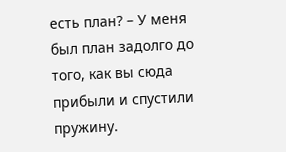есть план? – У меня был план задолго до того, как вы сюда прибыли и спустили пружину.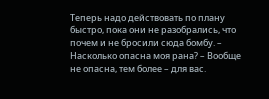Теперь надо действовать по плану быстро, пока они не разобрались, что почем и не бросили сюда бомбу. – Насколько опасна моя рана? – Вообще не опасна, тем более – для вас.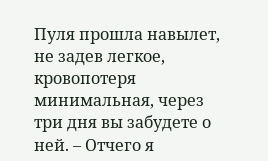Пуля прошла навылет, не задев легкое, кровопотеря минимальная, через три дня вы забудете о ней. – Отчего я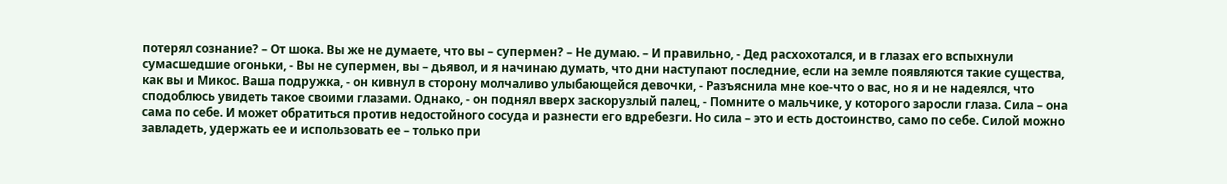потерял сознание? – От шока. Вы же не думаете, что вы – супермен? – Не думаю. – И правильно, - Дед расхохотался, и в глазах его вспыхнули сумасшедшие огоньки, - Вы не супермен, вы – дьявол, и я начинаю думать, что дни наступают последние, если на земле появляются такие существа, как вы и Микос. Ваша подружка, - он кивнул в сторону молчаливо улыбающейся девочки, - Разъяснила мне кое-что о вас, но я и не надеялся, что сподоблюсь увидеть такое своими глазами. Однако, - он поднял вверх заскорузлый палец, - Помните о мальчике, у которого заросли глаза. Сила – она сама по себе. И может обратиться против недостойного сосуда и разнести его вдребезги. Но сила – это и есть достоинство, само по себе. Силой можно завладеть, удержать ее и использовать ее – только при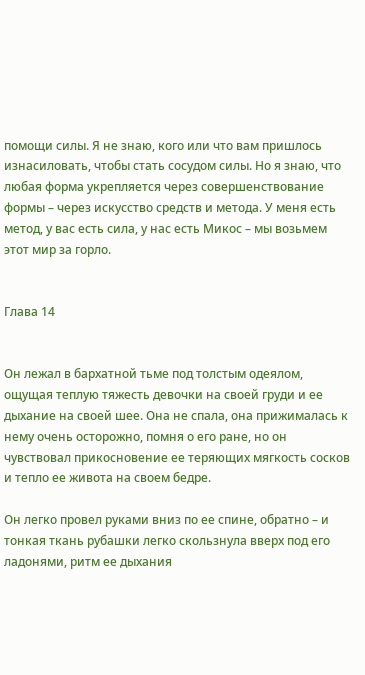помощи силы. Я не знаю, кого или что вам пришлось изнасиловать, чтобы стать сосудом силы. Но я знаю, что любая форма укрепляется через совершенствование формы – через искусство средств и метода. У меня есть метод, у вас есть сила, у нас есть Микос – мы возьмем этот мир за горло.


Глава 14


Он лежал в бархатной тьме под толстым одеялом, ощущая теплую тяжесть девочки на своей груди и ее дыхание на своей шее. Она не спала, она прижималась к нему очень осторожно, помня о его ране, но он чувствовал прикосновение ее теряющих мягкость сосков и тепло ее живота на своем бедре.

Он легко провел руками вниз по ее спине, обратно – и тонкая ткань рубашки легко скользнула вверх под его ладонями, ритм ее дыхания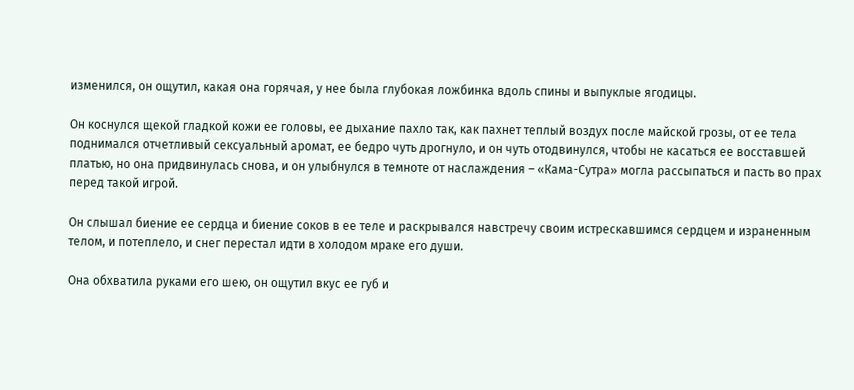изменился, он ощутил, какая она горячая, у нее была глубокая ложбинка вдоль спины и выпуклые ягодицы.

Он коснулся щекой гладкой кожи ее головы, ее дыхание пахло так, как пахнет теплый воздух после майской грозы, от ее тела поднимался отчетливый сексуальный аромат, ее бедро чуть дрогнуло, и он чуть отодвинулся, чтобы не касаться ее восставшей платью, но она придвинулась снова, и он улыбнулся в темноте от наслаждения – «Кама-Сутра» могла рассыпаться и пасть во прах перед такой игрой.

Он слышал биение ее сердца и биение соков в ее теле и раскрывался навстречу своим истрескавшимся сердцем и израненным телом, и потеплело, и снег перестал идти в холодом мраке его души.

Она обхватила руками его шею, он ощутил вкус ее губ и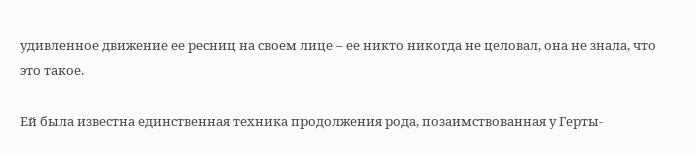удивленное движение ее ресниц на своем лице – ее никто никогда не целовал, она не знала, что это такое.

Ей была известна единственная техника продолжения рода, позаимствованная у Герты-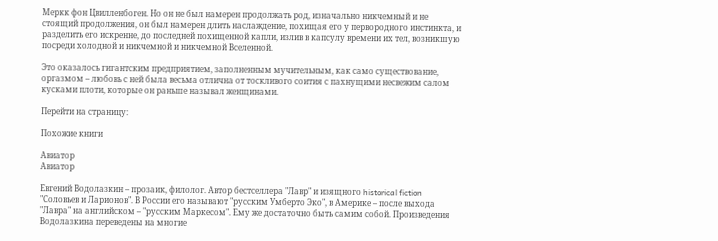Меркк фон Цвилленбоген. Но он не был намерен продолжать род, изначально никчемный и не стоящий продолжения, он был намерен длить наслаждение, похищая его у первородного инстинкта, и разделить его искренне, до последней похищенной капли, излив в капсулу времени их тел, возникшую посреди холодной и никчемной и никчемной Вселенной.

Это оказалось гигантским предприятием, заполненным мучительным, как само существование, оргазмом – любовь с ней была весьма отлична от тоскливого соития с пахнущими несвежим салом кусками плоти, которые он раньше называл женщинами.

Перейти на страницу:

Похожие книги

Авиатор
Авиатор

Евгений Водолазкин – прозаик, филолог. Автор бестселлера "Лавр" и изящного historical fiction "Соловьев и Ларионов". В России его называют "русским Умберто Эко", в Америке – после выхода "Лавра" на английском – "русским Маркесом". Ему же достаточно быть самим собой. Произведения Водолазкина переведены на многие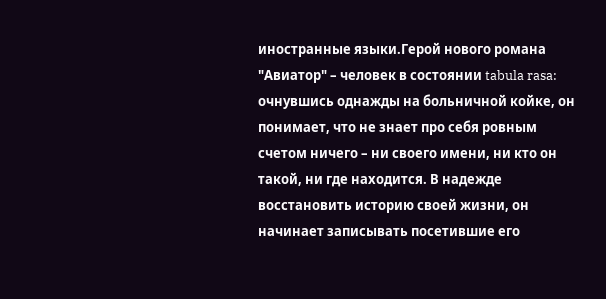иностранные языки.Герой нового романа "Авиатор" – человек в состоянии tabula rasa: очнувшись однажды на больничной койке, он понимает, что не знает про себя ровным счетом ничего – ни своего имени, ни кто он такой, ни где находится. В надежде восстановить историю своей жизни, он начинает записывать посетившие его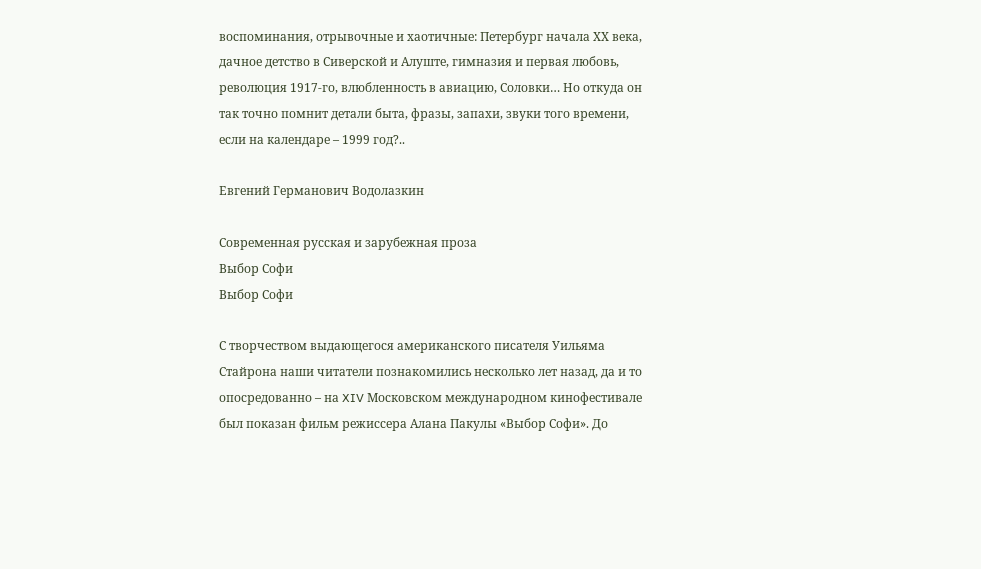воспоминания, отрывочные и хаотичные: Петербург начала ХХ века, дачное детство в Сиверской и Алуште, гимназия и первая любовь, революция 1917-го, влюбленность в авиацию, Соловки… Но откуда он так точно помнит детали быта, фразы, запахи, звуки того времени, если на календаре – 1999 год?..

Евгений Германович Водолазкин

Современная русская и зарубежная проза
Выбор Софи
Выбор Софи

С творчеством выдающегося американского писателя Уильяма Стайрона наши читатели познакомились несколько лет назад, да и то опосредованно – на XIV Московском международном кинофестивале был показан фильм режиссера Алана Пакулы «Выбор Софи». До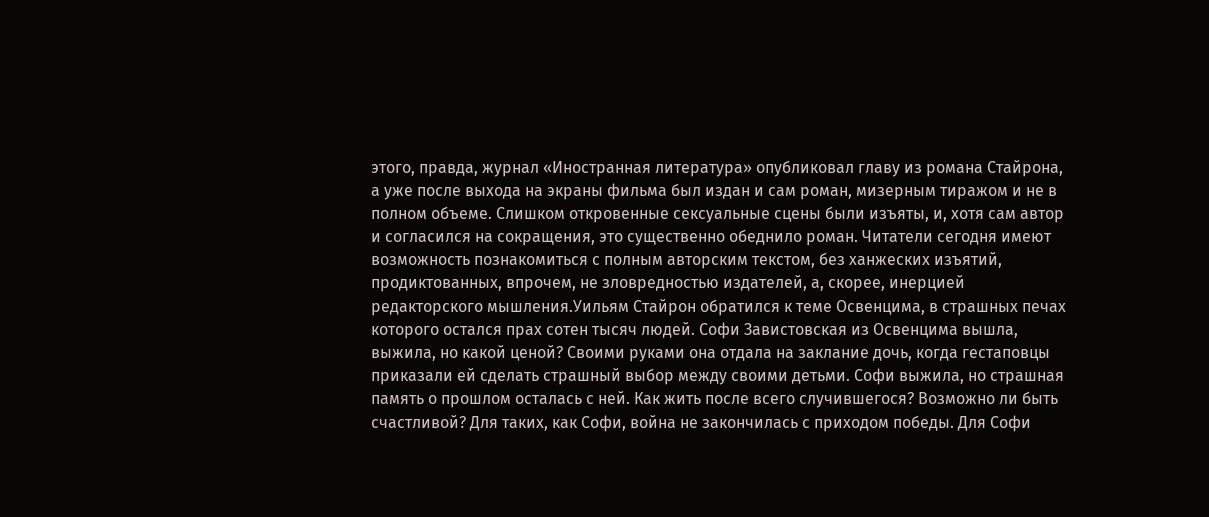этого, правда, журнал «Иностранная литература» опубликовал главу из романа Стайрона, а уже после выхода на экраны фильма был издан и сам роман, мизерным тиражом и не в полном объеме. Слишком откровенные сексуальные сцены были изъяты, и, хотя сам автор и согласился на сокращения, это существенно обеднило роман. Читатели сегодня имеют возможность познакомиться с полным авторским текстом, без ханжеских изъятий, продиктованных, впрочем, не зловредностью издателей, а, скорее, инерцией редакторского мышления.Уильям Стайрон обратился к теме Освенцима, в страшных печах которого остался прах сотен тысяч людей. Софи Завистовская из Освенцима вышла, выжила, но какой ценой? Своими руками она отдала на заклание дочь, когда гестаповцы приказали ей сделать страшный выбор между своими детьми. Софи выжила, но страшная память о прошлом осталась с ней. Как жить после всего случившегося? Возможно ли быть счастливой? Для таких, как Софи, война не закончилась с приходом победы. Для Софи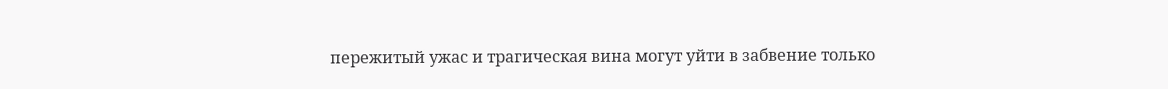пережитый ужас и трагическая вина могут уйти в забвение только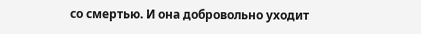со смертью. И она добровольно уходит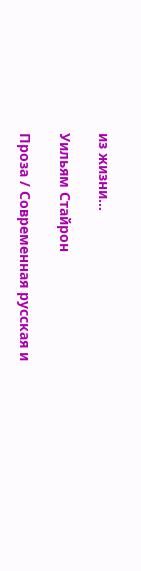из жизни…

Уильям Стайрон

Проза / Современная русская и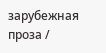зарубежная проза /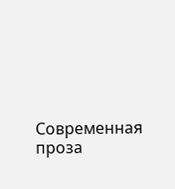Современная проза